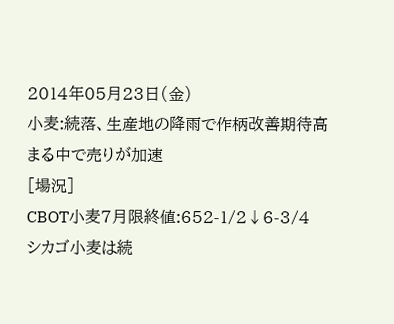2014年05月23日(金)
小麦:続落、生産地の降雨で作柄改善期待高まる中で売りが加速
[場況]
CBOT小麦7月限終値:652-1/2↓6-3/4
シカゴ小麦は続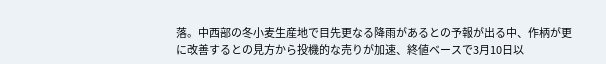落。中西部の冬小麦生産地で目先更なる降雨があるとの予報が出る中、作柄が更に改善するとの見方から投機的な売りが加速、終値ベースで3月10日以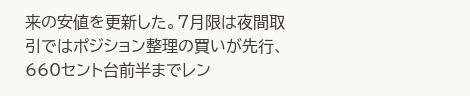来の安値を更新した。7月限は夜間取引ではポジション整理の買いが先行、660セント台前半までレン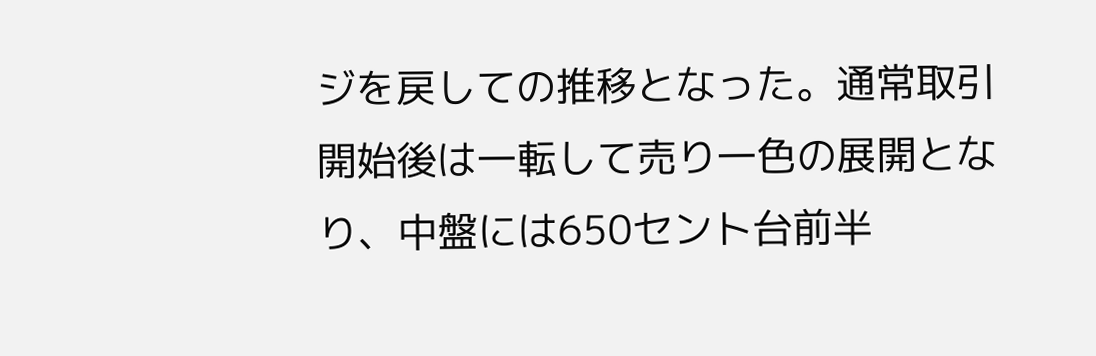ジを戻しての推移となった。通常取引開始後は一転して売り一色の展開となり、中盤には650セント台前半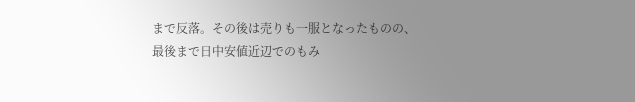まで反落。その後は売りも一服となったものの、最後まで日中安値近辺でのもみ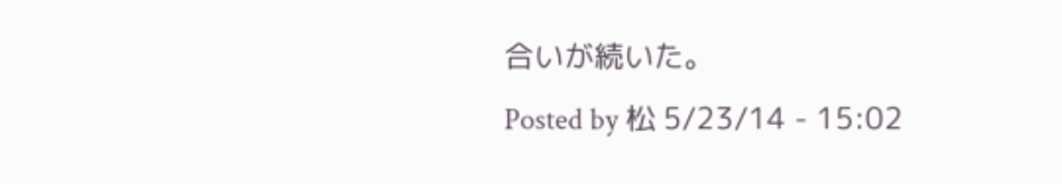合いが続いた。
Posted by 松 5/23/14 - 15:02